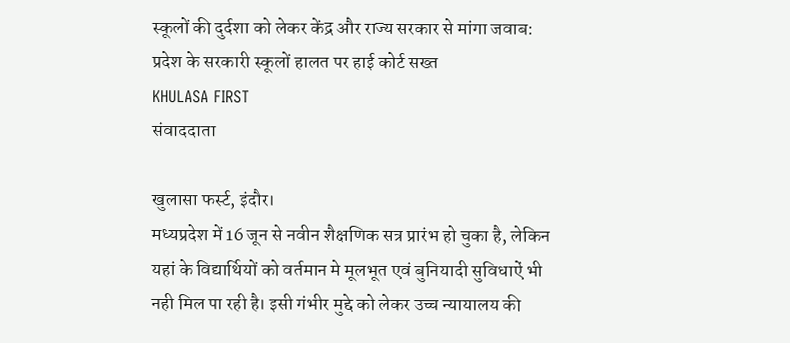स्कूलों की दुर्दशा को लेकर केंद्र और राज्य सरकार से मांगा जवाब: प्रदेश के सरकारी स्कूलों हालत पर हाई कोर्ट सख्त
KHULASA FIRST
संवाददाता

खुलासा फर्स्ट, इंदौर।
मध्यप्रदेश में 16 जून से नवीन शैक्षणिक सत्र प्रारंभ हो चुका है, लेकिन यहां के विद्यार्थियों को वर्तमान मे मूलभूत एवं बुनियादी सुविधाऐं भी नही मिल पा रही है। इसी गंभीर मुद्दे को लेकर उच्च न्यायालय की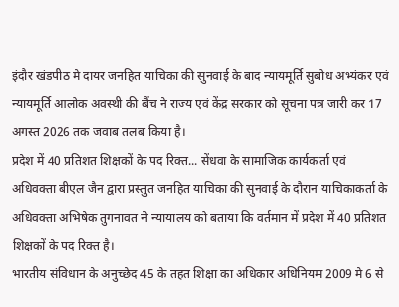इंदौर खंडपीठ मे दायर जनहित याचिका की सुनवाई के बाद न्यायमूर्ति सुबोध अभ्यंकर एवं न्यायमूर्ति आलोक अवस्थी की बैंच ने राज्य एवं केंद्र सरकार को सूचना पत्र जारी कर 17 अगस्त 2026 तक जवाब तलब किया है।
प्रदेश में 40 प्रतिशत शिक्षकों के पद रिक्त... सेंधवा के सामाजिक कार्यकर्ता एवं अधिवक्ता बीएल जैन द्वारा प्रस्तुत जनहित याचिका की सुनवाई के दौरान याचिकाकर्ता के अधिवक्ता अभिषेक तुगनावत ने न्यायालय को बताया कि वर्तमान में प्रदेश में 40 प्रतिशत शिक्षकों के पद रिक्त है।
भारतीय संविधान के अनुच्छेद 45 के तहत शिक्षा का अधिकार अधिनियम 2009 मे 6 से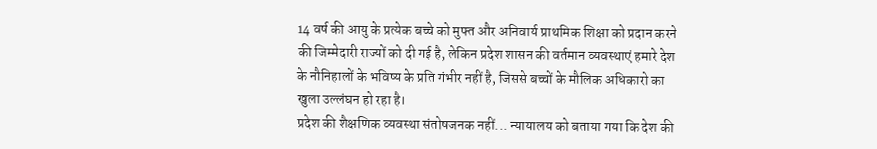14 वर्ष की आयु के प्रत्येक बच्चे को मुफ्त और अनिवार्य प्राथमिक शिक्षा को प्रदान करने की जिम्मेदारी राज्यों को दी गई है, लेकिन प्रदेश शासन की वर्तमान व्यवस्थाएं हमारे देश के नौनिहालों के भविष्य के प्रति गंभीर नहीं है, जिससे बच्चों के मौलिक अधिकारो का खुला उल्लंघन हो रहा है।
प्रदेश की शैक्षणिक व्यवस्था संतोषजनक नहीं... न्यायालय को बताया गया कि देश की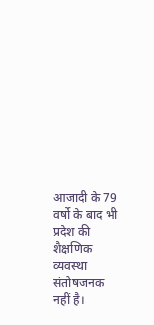आजादी के 79 वर्षो के बाद भी प्रदेश की शैक्षणिक व्यवस्था संतोषजनक नहीं है।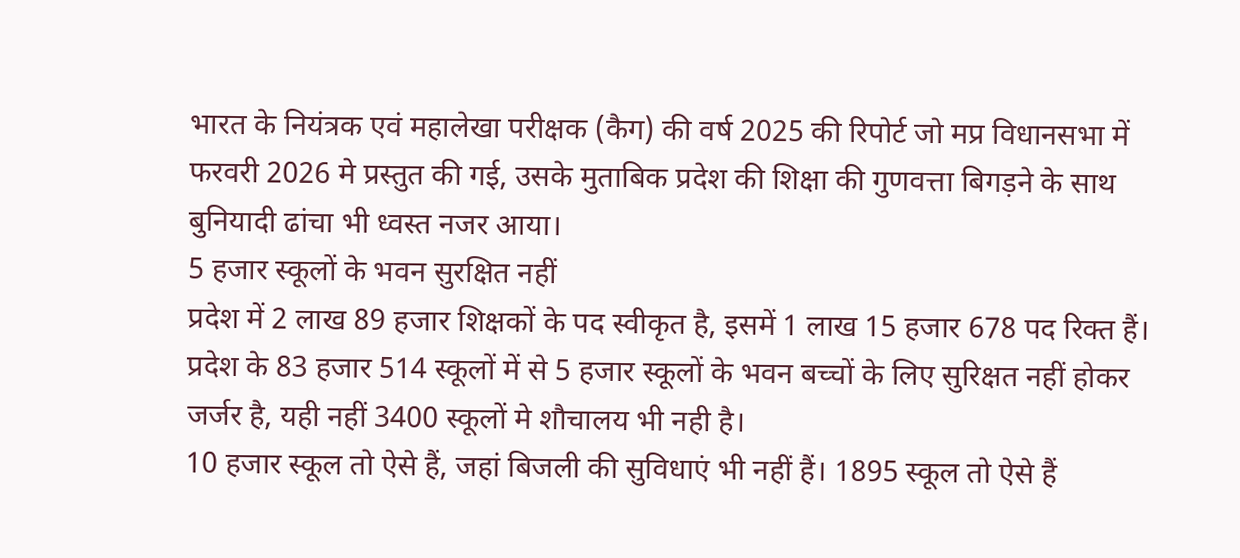भारत के नियंत्रक एवं महालेखा परीक्षक (कैग) की वर्ष 2025 की रिपोर्ट जो मप्र विधानसभा में फरवरी 2026 मे प्रस्तुत की गई, उसके मुताबिक प्रदेश की शिक्षा की गुणवत्ता बिगड़ने के साथ बुनियादी ढांचा भी ध्वस्त नजर आया।
5 हजार स्कूलों के भवन सुरक्षित नहीं
प्रदेश में 2 लाख 89 हजार शिक्षकों के पद स्वीकृत है, इसमें 1 लाख 15 हजार 678 पद रिक्त हैं। प्रदेश के 83 हजार 514 स्कूलों में से 5 हजार स्कूलों के भवन बच्चों के लिए सुरिक्षत नहीं होकर जर्जर है, यही नहीं 3400 स्कूलों मे शौचालय भी नही है।
10 हजार स्कूल तो ऐसे हैं, जहां बिजली की सुविधाएं भी नहीं हैं। 1895 स्कूल तो ऐसे हैं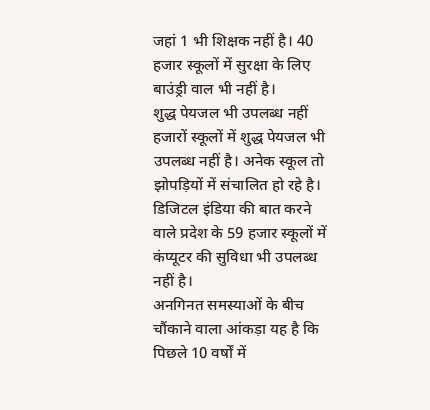जहां 1 भी शिक्षक नहीं है। 40 हजार स्कूलों में सुरक्षा के लिए बाउंड्री वाल भी नहीं है।
शुद्ध पेयजल भी उपलब्ध नहीं
हजारों स्कूलों में शुद्ध पेयजल भी उपलब्ध नहीं है। अनेक स्कूल तो झोपड़ियों में संचालित हो रहे है। डिजिटल इंडिया की बात करने वाले प्रदेश के 59 हजार स्कूलों में कंप्यूटर की सुविधा भी उपलब्ध नहीं है।
अनगिनत समस्याओं के बीच चौंकाने वाला आंकड़ा यह है कि पिछले 10 वर्षों में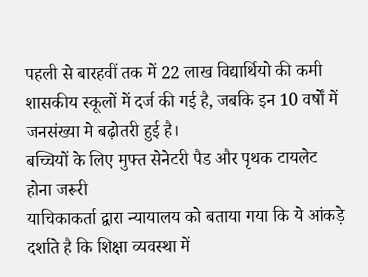पहली से बारहवीं तक में 22 लाख विद्यार्थियो की कमी शासकीय स्कूलों में दर्ज की गई है, जबकि इन 10 वर्षों में जनसंख्या मे बढ़ोतरी हुई है।
बच्चियों के लिए मुफ्त सेनेटरी पैड और पृथक टायलेट होना जरूरी
याचिकाकर्ता द्वारा न्यायालय को बताया गया कि ये आंकड़े दर्शाते है कि शिक्षा व्यवस्था में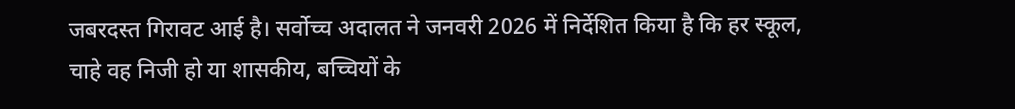जबरदस्त गिरावट आई है। सर्वोच्च अदालत ने जनवरी 2026 में निर्देशित किया है कि हर स्कूल, चाहे वह निजी हो या शासकीय, बच्चियों के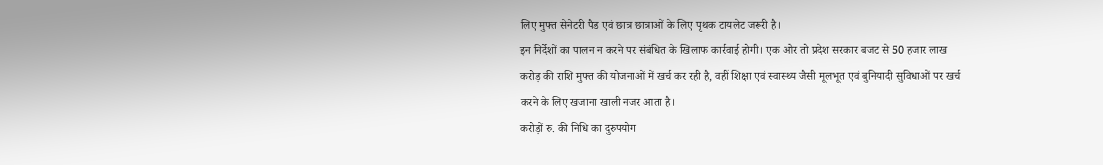लिए मुफ्त सेनेटरी पैड एवं छात्र छात्राओं के लिए पृथक टायलेट जरूरी है।
इन निर्देशों का पालन न करने पर संबंधित के खिलाफ कार्रवाई होगी। एक ओर तो प्रदेश सरकार बजट से 50 हजार लाख करोड़ की राशि मुफ्त की योजनाओं में खर्च कर रही है, वहीं शिक्षा एवं स्वास्थ्य जैसी मूलभूत एवं बुनियादी सुविधाओं पर खर्च करने के लिए खजाना खाली नजर आता है।
करोड़ों रु. की निधि का दुरुपयोग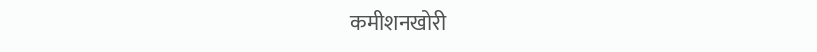कमीशनखोरी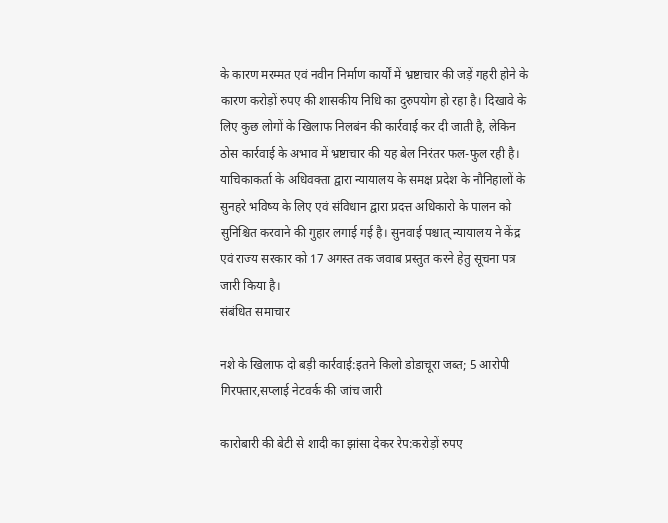के कारण मरम्मत एवं नवीन निर्माण कार्यों में भ्रष्टाचार की जड़ें गहरी होने के कारण करोड़ों रुपए की शासकीय निधि का दुरुपयोग हो रहा है। दिखावे के लिए कुछ लोगों के खिलाफ निलबंन की कार्रवाई कर दी जाती है, लेकिन ठोस कार्रवाई के अभाव में भ्रष्टाचार की यह बेल निरंतर फल-फुल रही है।
याचिकाकर्ता के अधिवक्ता द्वारा न्यायालय के समक्ष प्रदेश के नौनिहालों के सुनहरे भविष्य के लिए एवं संविधान द्वारा प्रदत्त अधिकारो के पालन को सुनिश्चित करवाने की गुहार लगाई गई है। सुनवाई पश्चात् न्यायालय ने केंद्र एवं राज्य सरकार को 17 अगस्त तक जवाब प्रस्तुत करने हेतु सूचना पत्र जारी किया है।
संबंधित समाचार

नशे के खिलाफ दो बड़ी कार्रवाई:इतने किलो डोडाचूरा जब्त; 5 आरोपी गिरफ्तार,सप्लाई नेटवर्क की जांच जारी

कारोबारी की बेटी से शादी का झांसा देकर रेप:करोड़ों रुपए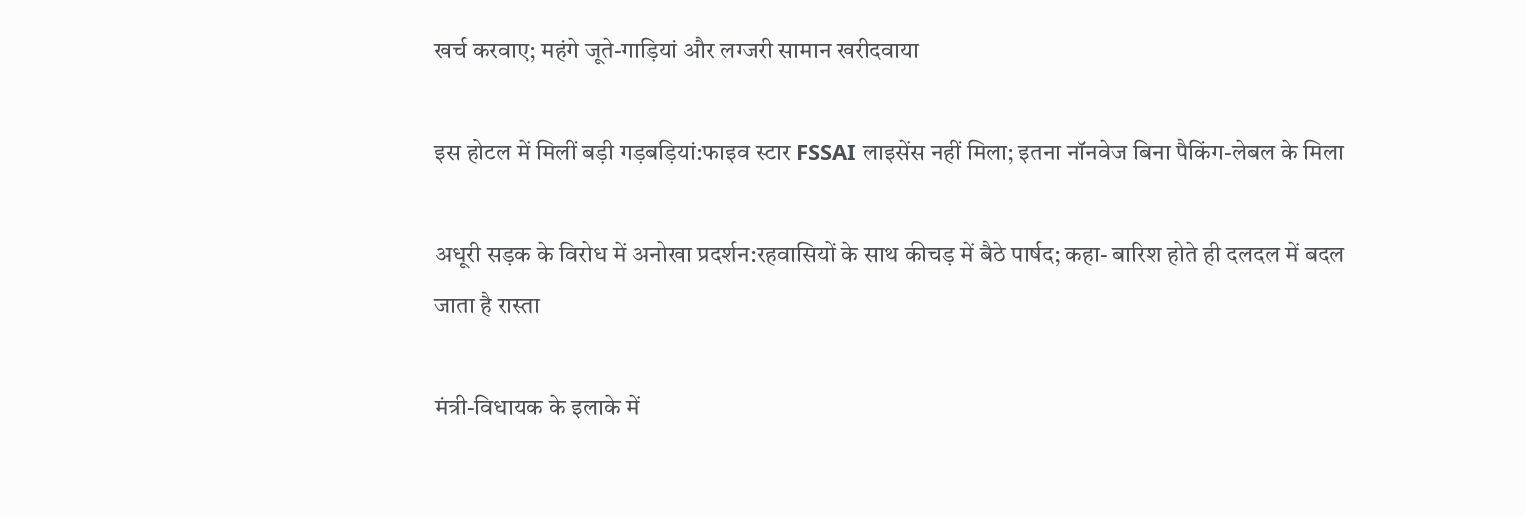खर्च करवाए; महंगे जूते-गाड़ियां और लग्जरी सामान खरीदवाया

इस होटल में मिलीं बड़ी गड़बड़ियां:फाइव स्टार FSSAI लाइसेंस नहीं मिला; इतना नॉनवेज बिना पैकिंग-लेबल के मिला

अधूरी सड़क के विरोध में अनोखा प्रदर्शन:रहवासियों के साथ कीचड़ में बैठे पार्षद; कहा- बारिश होते ही दलदल में बदल जाता है रास्ता

मंत्री-विधायक के इलाके में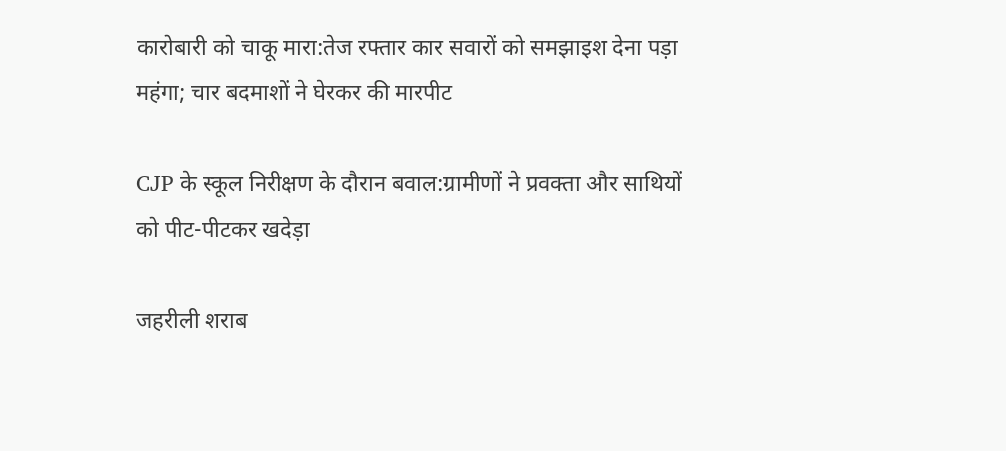कारोबारी को चाकू मारा:तेज रफ्तार कार सवारों को समझाइश देना पड़ा महंगा; चार बदमाशों ने घेरकर की मारपीट

CJP के स्कूल निरीक्षण के दौरान बवाल:ग्रामीणों ने प्रवक्ता और साथियों को पीट-पीटकर खदेड़ा

जहरीली शराब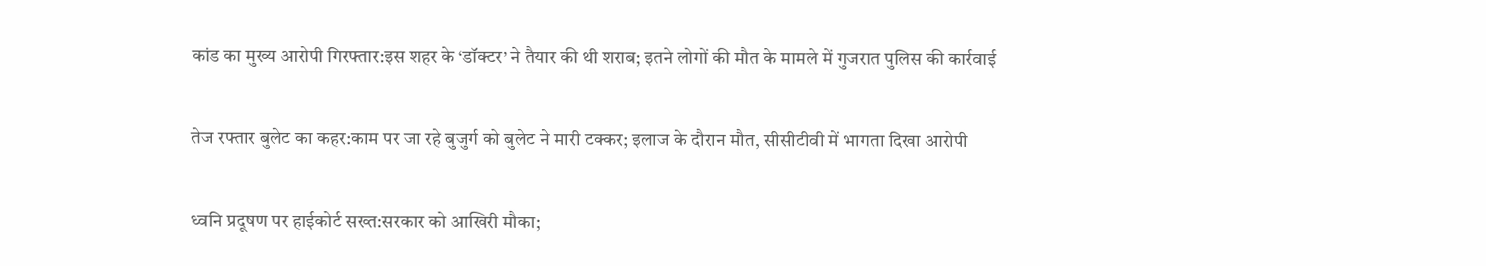कांड का मुख्य आरोपी गिरफ्तार:इस शहर के ‘डॉक्टर’ ने तैयार की थी शराब; इतने लोगों की मौत के मामले में गुजरात पुलिस की कार्रवाई

तेज रफ्तार बुलेट का कहर:काम पर जा रहे बुजुर्ग को बुलेट ने मारी टक्कर; इलाज के दौरान मौत, सीसीटीवी में भागता दिखा आरोपी

ध्वनि प्रदूषण पर हाईकोर्ट सख्त:सरकार को आखिरी मौका;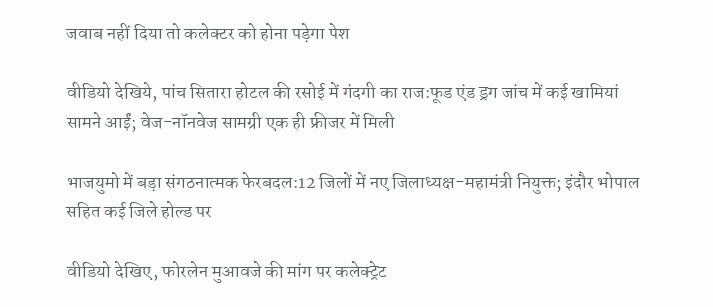जवाब नहीं दिया तो कलेक्टर को होना पड़ेगा पेश

वीडियो देखिये, पांच सितारा होटल की रसोई में गंदगी का राज:फूड एंड ड्रग जांच में कई खामियां सामने आईं; वेज-नॉनवेज सामग्री एक ही फ्रीजर में मिली

भाजयुमो में बड़ा संगठनात्मक फेरबदल:12 जिलों में नए जिलाध्यक्ष-महामंत्री नियुक्त; इंदौर भोपाल सहित कई जिले होल्ड पर

वीडियो देखिए, फोरलेन मुआवजे की मांग पर कलेक्ट्रेट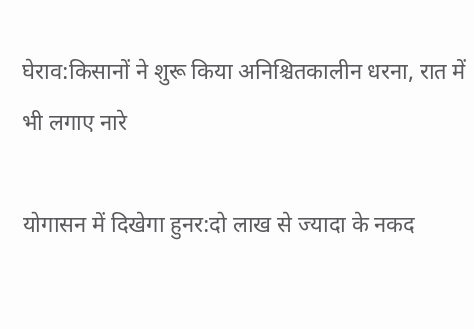घेराव:किसानों ने शुरू किया अनिश्चितकालीन धरना, रात में भी लगाए नारे

योगासन में दिखेगा हुनर:दो लाख से ज्यादा के नकद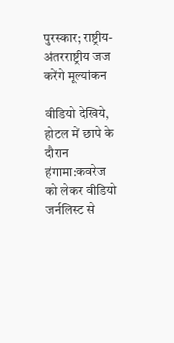पुरस्कार; राष्ट्रीय-अंतरराष्ट्रीय जज करेंगे मूल्यांकन

वीडियो देखिये, होटल में छापे के दौरान हंगामा:कवरेज को लेकर वीडियो जर्नलिस्ट से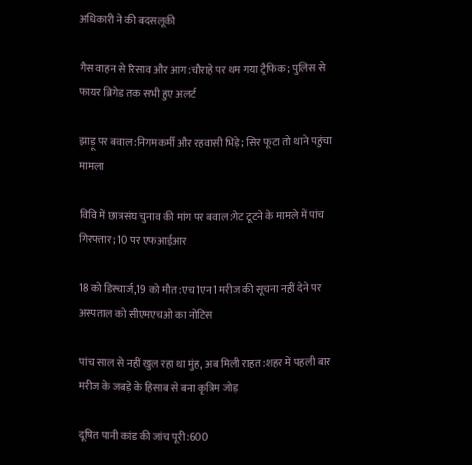अधिकारी ने की बदसलूकी

गैस वाहन से रिसाव और आग:चौराहे पर थम गया ट्रैफिक; पुलिस से फायर ब्रिगेड तक सभी हुए अलर्ट

झाड़ू पर बवाल:निगमकर्मी और रहवासी भिड़े; सिर फूटा तो थाने पहुंचा मामला

विवि में छात्रसंघ चुनाव की मांग पर बवाल:गेट टूटने के मामले में पांच गिरफ्तार; 10 पर एफआईआर

18 को डिस्चार्ज,19 को मौत:एच1एन1 मरीज की सूचना नहीं देने पर अस्पताल को सीएमएचओ का नोटिस

पांच साल से नहीं खुल रहा था मुंह, अब मिली राहत:शहर में पहली बार मरीज के जबड़े के हिसाब से बना कृत्रिम जोड़

दूषित पानी कांड की जांच पूरी:600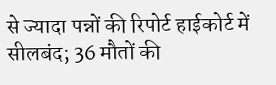से ज्यादा पन्नों की रिपोर्ट हाईकोर्ट में सीलबंद; 36 मौतों की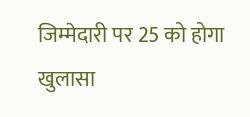जिम्मेदारी पर 25 को होगा खुलासा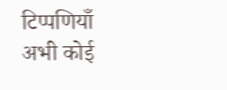टिप्पणियाँ
अभी कोई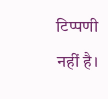टिप्पणी नहीं है।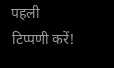पहली टिप्पणी करें!